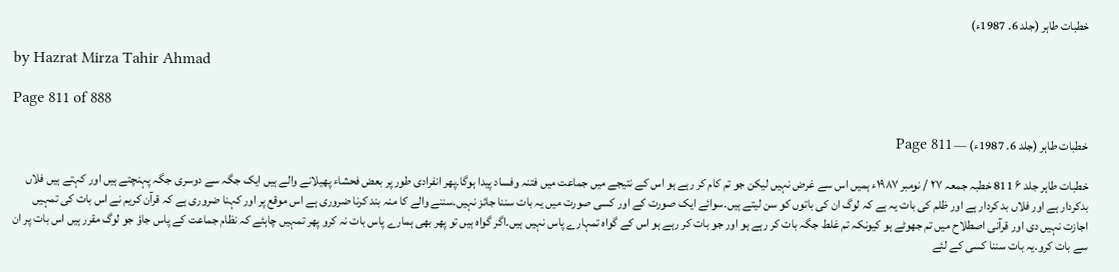خطبات طاہر (جلد 6۔ 1987ء)

by Hazrat Mirza Tahir Ahmad

Page 811 of 888

خطبات طاہر (جلد 6۔ 1987ء) — Page 811

خطبات طاہر جلد ۶ 811 خطبہ جمعہ ۲۷ / نومبر ۱۹۸۷ء ہمیں اس سے غرض نہیں لیکن جو تم کام کر رہے ہو اس کے نتیجے میں جماعت میں فتنہ وفساد پیدا ہوگا۔پھر انفرادی طور پر بعض فحشاء پھیلانے والے ہیں ایک جگہ سے دوسری جگہ پہنچتے ہیں اور کہتے ہیں فلاں بدکردار ہے اور فلاں بد کردار ہے اور ظلم کی بات یہ ہے کہ لوگ ان کی باتوں کو سن لیتے ہیں۔سوائے ایک صورت کے اور کسی صورت میں یہ بات سننا جائز نہیں۔سننے والے کا منہ بند کرنا ضروری ہے اس موقع پر اور کہنا ضروری ہے کہ قرآن کریم نے اس بات کی تمہیں اجازت نہیں دی اور قرآنی اصطلاح میں تم جھوٹے ہو کیونکہ تم غلط جگہ بات کر رہے ہو اور جو بات کر رہے ہو اس کے گواہ تمہارے پاس نہیں ہیں۔اگر گواہ ہیں تو پھر بھی ہمارے پاس بات نہ کرو پھر تمہیں چاہئے کہ نظام جماعت کے پاس جاؤ جو لوگ مقرر ہیں اس بات پر ان سے بات کرو۔یہ بات سننا کسی کے لئے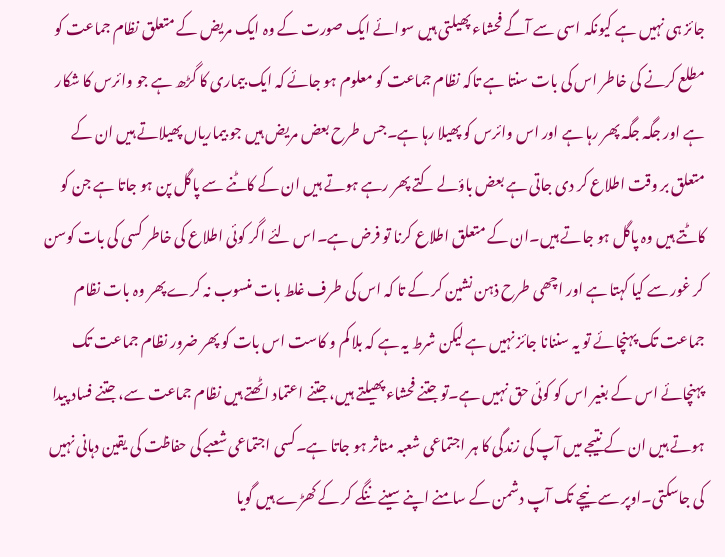جائز ہی نہیں ہے کیونکہ اسی سے آگے فحشاء پھیلتی ہیں سوائے ایک صورت کے وہ ایک مریض کے متعلق نظام جماعت کو مطلع کرنے کی خاطر اس کی بات سنتا ہے تاکہ نظام جماعت کو معلوم ہو جائے کہ ایک بیماری کا گڑھ ہے جو وائرس کا شکار ہے اور جگہ جگہ پھر رہا ہے اور اس وائرس کو پھیلا رہا ہے۔جس طرح بعض مریض ہیں جو بیماریاں پھیلاتے ہیں ان کے متعلق بر وقت اطلاع کر دی جاتی ہے بعض باؤلے کتے پھر رہے ہوتے ہیں ان کے کاٹنے سے پاگل پن ہو جاتا ہے جن کو کاٹتے ہیں وہ پاگل ہو جاتے ہیں۔ان کے متعلق اطلاع کرنا تو فرض ہے۔اس لئے اگر کوئی اطلاع کی خاطر کسی کی بات کوسن کر غور سے کیا کہتا ہے اور اچھی طرح ذہن نشین کر کے تا کہ اس کی طرف غلط بات منسوب نہ کرے پھر وہ بات نظام جماعت تک پہنچائے تو یہ سننانا جائز نہیں ہے لیکن شرط یہ ہے کہ بلا کم و کاست اس بات کو پھر ضرور نظام جماعت تک پہنچائے اس کے بغیر اس کو کوئی حق نہیں ہے۔تو جتنے فحشاء پھیلتے ہیں، جتنے اعتماد اٹھتے ہیں نظام جماعت سے، جتنے فساد پیدا ہوتے ہیں ان کے نتیجے میں آپ کی زندگی کا ہر اجتماعی شعبہ متاثر ہو جاتا ہے۔کسی اجتماعی شعبے کی حفاظت کی یقین دہانی نہیں کی جاسکتی۔اوپر سے نیچے تک آپ دشمن کے سامنے اپنے سینے ننگے کر کے کھڑے ہیں گویا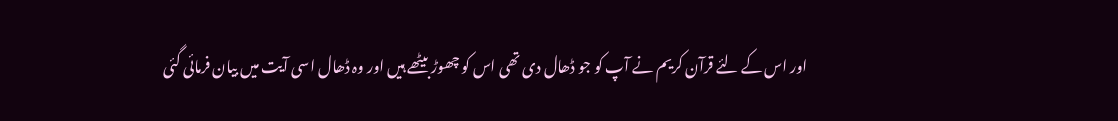اور اس کے لئے قرآن کریم نے آپ کو جو ڈھال دی تھی اس کو چھوڑ بیٹھے ہیں اور وہ ڈھال اسی آیت میں بیان فرمائی گئی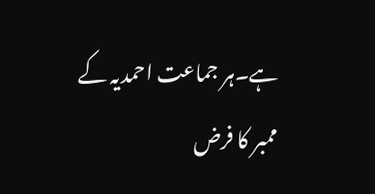ہے۔ہر جماعت احمدیہ کے ممبر کا فرض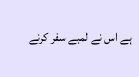ہے اس نے لمبے سفر کرنے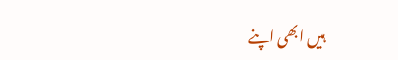ہیں ابھی اپنے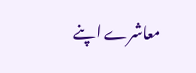معاشرے اپنے